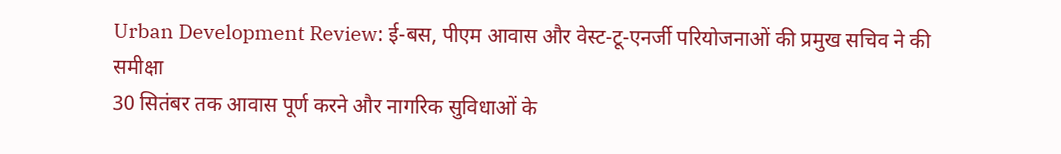Urban Development Review: ई-बस, पीएम आवास और वेस्ट-टू-एनर्जी परियोजनाओं की प्रमुख सचिव ने की समीक्षा
30 सितंबर तक आवास पूर्ण करने और नागरिक सुविधाओं के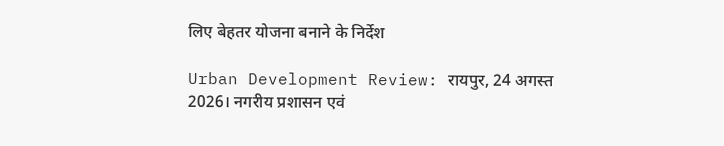लिए बेहतर योजना बनाने के निर्देश

Urban Development Review: रायपुर, 24 अगस्त 2026। नगरीय प्रशासन एवं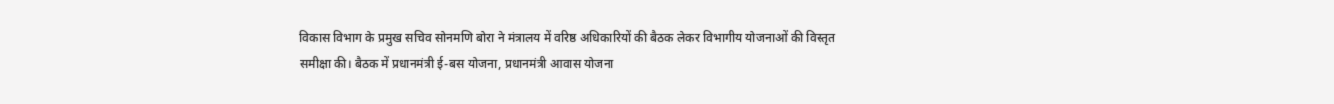विकास विभाग के प्रमुख सचिव सोनमणि बोरा ने मंत्रालय में वरिष्ठ अधिकारियों की बैठक लेकर विभागीय योजनाओं की विस्तृत समीक्षा की। बैठक में प्रधानमंत्री ई-बस योजना, प्रधानमंत्री आवास योजना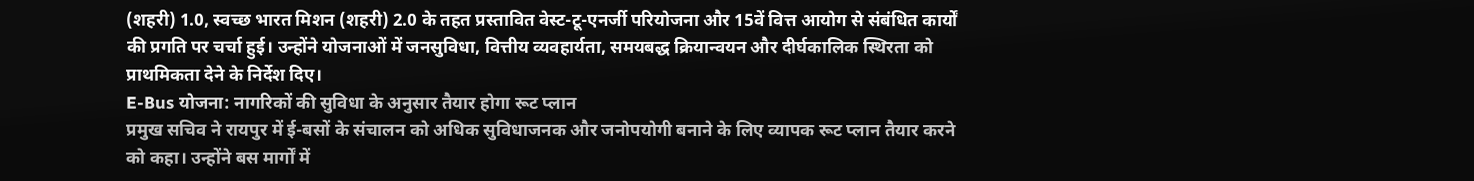(शहरी) 1.0, स्वच्छ भारत मिशन (शहरी) 2.0 के तहत प्रस्तावित वेस्ट-टू-एनर्जी परियोजना और 15वें वित्त आयोग से संबंधित कार्यों की प्रगति पर चर्चा हुई। उन्होंने योजनाओं में जनसुविधा, वित्तीय व्यवहार्यता, समयबद्ध क्रियान्वयन और दीर्घकालिक स्थिरता को प्राथमिकता देने के निर्देश दिए।
E-Bus योजना: नागरिकों की सुविधा के अनुसार तैयार होगा रूट प्लान
प्रमुख सचिव ने रायपुर में ई-बसों के संचालन को अधिक सुविधाजनक और जनोपयोगी बनाने के लिए व्यापक रूट प्लान तैयार करने को कहा। उन्होंने बस मार्गों में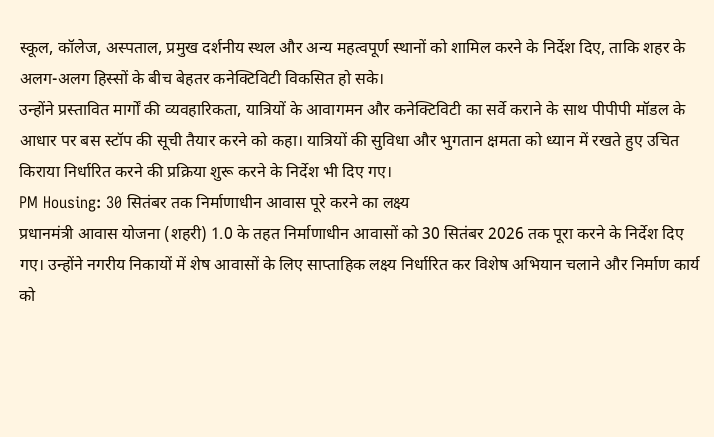स्कूल, कॉलेज, अस्पताल, प्रमुख दर्शनीय स्थल और अन्य महत्वपूर्ण स्थानों को शामिल करने के निर्देश दिए, ताकि शहर के अलग-अलग हिस्सों के बीच बेहतर कनेक्टिविटी विकसित हो सके।
उन्होंने प्रस्तावित मार्गों की व्यवहारिकता, यात्रियों के आवागमन और कनेक्टिविटी का सर्वे कराने के साथ पीपीपी मॉडल के आधार पर बस स्टॉप की सूची तैयार करने को कहा। यात्रियों की सुविधा और भुगतान क्षमता को ध्यान में रखते हुए उचित किराया निर्धारित करने की प्रक्रिया शुरू करने के निर्देश भी दिए गए।
PM Housing: 30 सितंबर तक निर्माणाधीन आवास पूरे करने का लक्ष्य
प्रधानमंत्री आवास योजना (शहरी) 1.0 के तहत निर्माणाधीन आवासों को 30 सितंबर 2026 तक पूरा करने के निर्देश दिए गए। उन्होंने नगरीय निकायों में शेष आवासों के लिए साप्ताहिक लक्ष्य निर्धारित कर विशेष अभियान चलाने और निर्माण कार्य को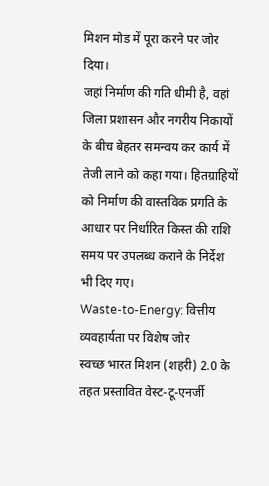मिशन मोड में पूरा करने पर जोर दिया।
जहां निर्माण की गति धीमी है, वहां जिला प्रशासन और नगरीय निकायों के बीच बेहतर समन्वय कर कार्य में तेजी लाने को कहा गया। हितग्राहियों को निर्माण की वास्तविक प्रगति के आधार पर निर्धारित किस्त की राशि समय पर उपलब्ध कराने के निर्देश भी दिए गए।
Waste-to-Energy: वित्तीय व्यवहार्यता पर विशेष जोर
स्वच्छ भारत मिशन (शहरी) 2.0 के तहत प्रस्तावित वेस्ट-टू-एनर्जी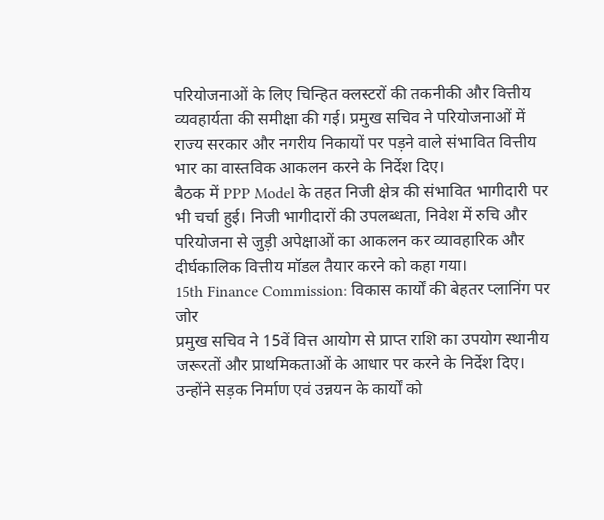परियोजनाओं के लिए चिन्हित क्लस्टरों की तकनीकी और वित्तीय व्यवहार्यता की समीक्षा की गई। प्रमुख सचिव ने परियोजनाओं में राज्य सरकार और नगरीय निकायों पर पड़ने वाले संभावित वित्तीय भार का वास्तविक आकलन करने के निर्देश दिए।
बैठक में PPP Model के तहत निजी क्षेत्र की संभावित भागीदारी पर भी चर्चा हुई। निजी भागीदारों की उपलब्धता, निवेश में रुचि और परियोजना से जुड़ी अपेक्षाओं का आकलन कर व्यावहारिक और दीर्घकालिक वित्तीय मॉडल तैयार करने को कहा गया।
15th Finance Commission: विकास कार्यों की बेहतर प्लानिंग पर जोर
प्रमुख सचिव ने 15वें वित्त आयोग से प्राप्त राशि का उपयोग स्थानीय जरूरतों और प्राथमिकताओं के आधार पर करने के निर्देश दिए। उन्होंने सड़क निर्माण एवं उन्नयन के कार्यों को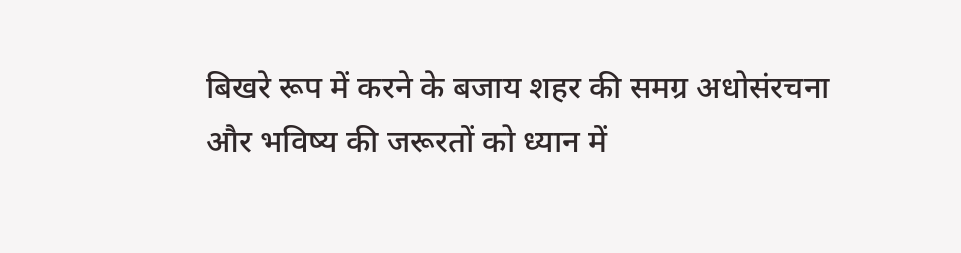बिखरे रूप में करने के बजाय शहर की समग्र अधोसंरचना और भविष्य की जरूरतों को ध्यान में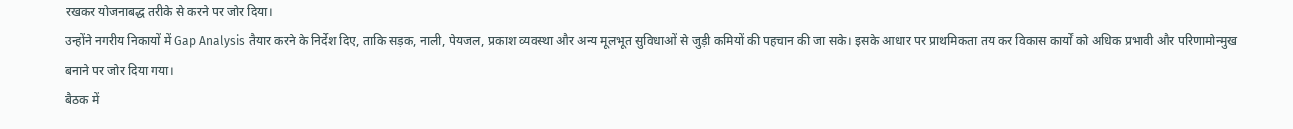रखकर योजनाबद्ध तरीके से करने पर जोर दिया।
उन्होंने नगरीय निकायों में Gap Analysis तैयार करने के निर्देश दिए, ताकि सड़क, नाली, पेयजल, प्रकाश व्यवस्था और अन्य मूलभूत सुविधाओं से जुड़ी कमियों की पहचान की जा सके। इसके आधार पर प्राथमिकता तय कर विकास कार्यों को अधिक प्रभावी और परिणामोन्मुख बनाने पर जोर दिया गया।
बैठक में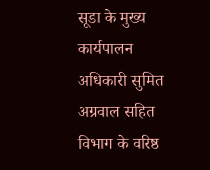सूडा के मुख्य कार्यपालन अधिकारी सुमित अग्रवाल सहित विभाग के वरिष्ठ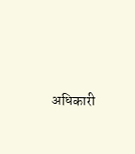अधिकारी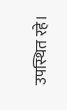उपस्थित रहे।